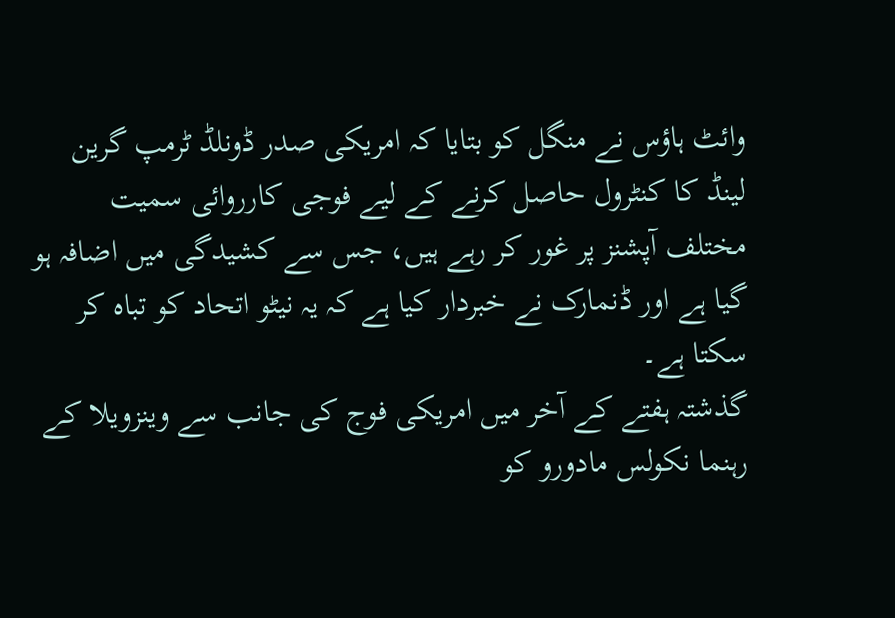وائٹ ہاؤس نے منگل کو بتایا کہ امریکی صدر ڈونلڈ ٹرمپ گرین لینڈ کا کنٹرول حاصل کرنے کے لیے فوجی کارروائی سمیت مختلف آپشنز پر غور کر رہے ہیں، جس سے کشیدگی میں اضافہ ہو گیا ہے اور ڈنمارک نے خبردار کیا ہے کہ یہ نیٹو اتحاد کو تباہ کر سکتا ہے۔
گذشتہ ہفتے کے آخر میں امریکی فوج کی جانب سے وینزویلا کے رہنما نکولس مادورو کو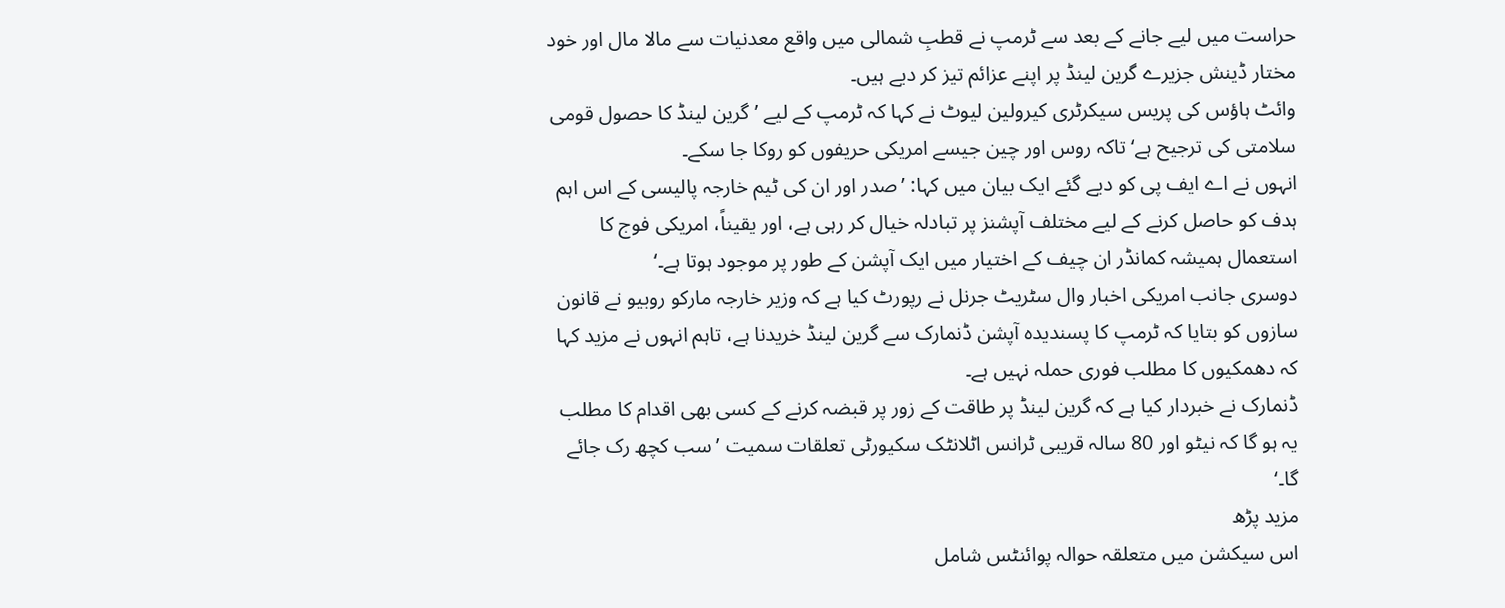حراست میں لیے جانے کے بعد سے ٹرمپ نے قطبِ شمالی میں واقع معدنیات سے مالا مال اور خود مختار ڈینش جزیرے گرین لینڈ پر اپنے عزائم تیز کر دیے ہیں۔
وائٹ ہاؤس کی پریس سیکرٹری کیرولین لیوٹ نے کہا کہ ٹرمپ کے لیے ’گرین لینڈ کا حصول قومی سلامتی کی ترجیح ہے‘ تاکہ روس اور چین جیسے امریکی حریفوں کو روکا جا سکے۔
انہوں نے اے ایف پی کو دیے گئے ایک بیان میں کہا: ’صدر اور ان کی ٹیم خارجہ پالیسی کے اس اہم ہدف کو حاصل کرنے کے لیے مختلف آپشنز پر تبادلہ خیال کر رہی ہے، اور یقیناً، امریکی فوج کا استعمال ہمیشہ کمانڈر ان چیف کے اختیار میں ایک آپشن کے طور پر موجود ہوتا ہے۔‘
دوسری جانب امریکی اخبار وال سٹریٹ جرنل نے رپورٹ کیا ہے کہ وزیر خارجہ مارکو روبیو نے قانون سازوں کو بتایا کہ ٹرمپ کا پسندیدہ آپشن ڈنمارک سے گرین لینڈ خریدنا ہے، تاہم انہوں نے مزید کہا کہ دھمکیوں کا مطلب فوری حملہ نہیں ہے۔
ڈنمارک نے خبردار کیا ہے کہ گرین لینڈ پر طاقت کے زور پر قبضہ کرنے کے کسی بھی اقدام کا مطلب یہ ہو گا کہ نیٹو اور 80 سالہ قریبی ٹرانس اٹلانٹک سکیورٹی تعلقات سمیت ’سب کچھ رک جائے گا۔‘
مزید پڑھ
اس سیکشن میں متعلقہ حوالہ پوائنٹس شامل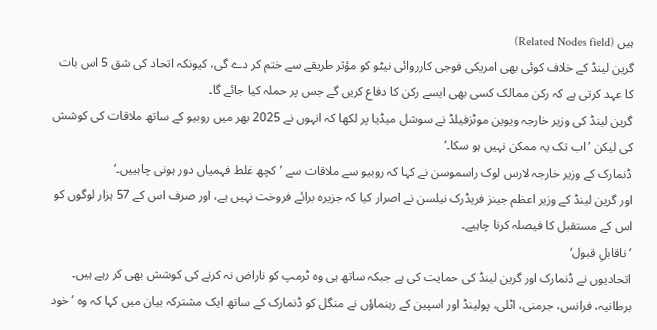ہیں (Related Nodes field)
گرین لینڈ کے خلاف کوئی بھی امریکی فوجی کارروائی نیٹو کو مؤثر طریقے سے ختم کر دے گی، کیونکہ اتحاد کی شق 5 اس بات کا عہد کرتی ہے کہ رکن ممالک کسی بھی ایسے رکن کا دفاع کریں گے جس پر حملہ کیا جائے گا۔
گرین لینڈ کی وزیر خارجہ ویوین موٹزفیلڈ نے سوشل میڈیا پر لکھا کہ انہوں نے 2025 بھر میں روبیو کے ساتھ ملاقات کی کوشش کی لیکن ’اب تک یہ ممکن نہیں ہو سکا۔‘
ڈنمارک کے وزیر خارجہ لارس لوک راسموسن نے کہا کہ روبیو سے ملاقات سے ’کچھ غلط فہمیاں دور ہونی چاہییں۔‘
اور گرین لینڈ کے وزیر اعظم جینز فریڈرک نیلسن نے اصرار کیا کہ جزیرہ برائے فروخت نہیں ہے، اور صرف اس کے 57 ہزار لوگوں کو اس کے مستقبل کا فیصلہ کرنا چاہیے۔
’ناقابلِ قبول‘
اتحادیوں نے ڈنمارک اور گرین لینڈ کی حمایت کی ہے جبکہ ساتھ ہی وہ ٹرمپ کو ناراض نہ کرنے کی کوشش بھی کر رہے ہیں۔
برطانیہ، فرانس، جرمنی، اٹلی، پولینڈ اور اسپین کے رہنماؤں نے منگل کو ڈنمارک کے ساتھ ایک مشترکہ بیان میں کہا کہ وہ ’خود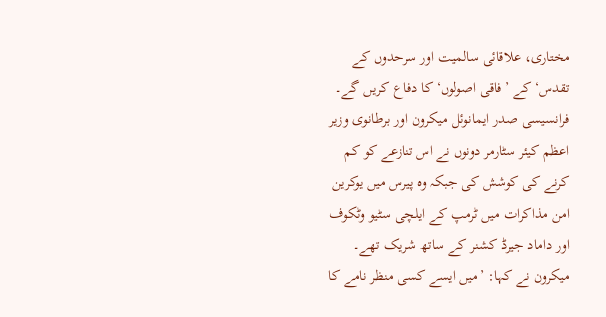مختاری، علاقائی سالمیت اور سرحدوں کے تقدس‘ کے ’فاقی اصولوں‘ کا دفاع کریں گے۔
فرانسیسی صدر ایمانوئل میکرون اور برطانوی وزیر اعظم کیئر سٹارمر دونوں نے اس تنازعے کو کم کرنے کی کوشش کی جبکہ وہ پیرس میں یوکرین امن مذاکرات میں ٹرمپ کے ایلچی سٹیو وٹکوف اور داماد جیرڈ کشنر کے ساتھ شریک تھے۔
میکرون نے کہا: ’میں ایسے کسی منظر نامے کا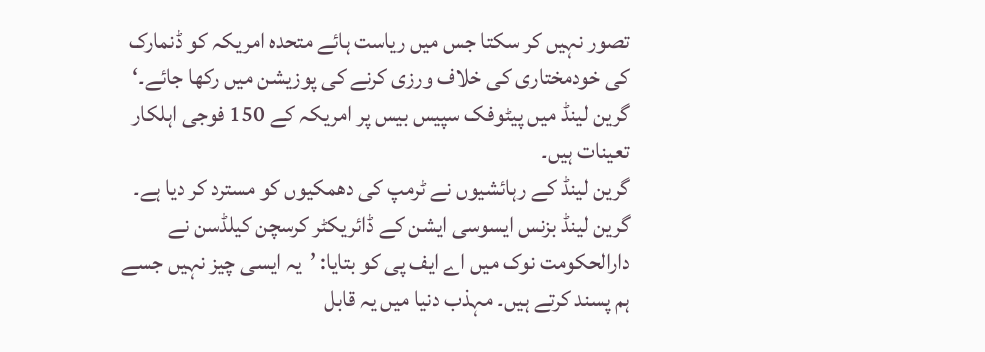تصور نہیں کر سکتا جس میں ریاست ہائے متحدہ امریکہ کو ڈنمارک کی خودمختاری کی خلاف ورزی کرنے کی پوزیشن میں رکھا جائے۔‘
گرین لینڈ میں پیٹوفک سپیس بیس پر امریکہ کے 150 فوجی اہلکار تعینات ہیں۔
گرین لینڈ کے رہائشیوں نے ٹرمپ کی دھمکیوں کو مسترد کر دیا ہے۔
گرین لینڈ بزنس ایسوسی ایشن کے ڈائریکٹر کرسچن کیلڈسن نے دارالحکومت نوک میں اے ایف پی کو بتایا: ’یہ ایسی چیز نہیں جسے ہم پسند کرتے ہیں۔ مہذب دنیا میں یہ قابل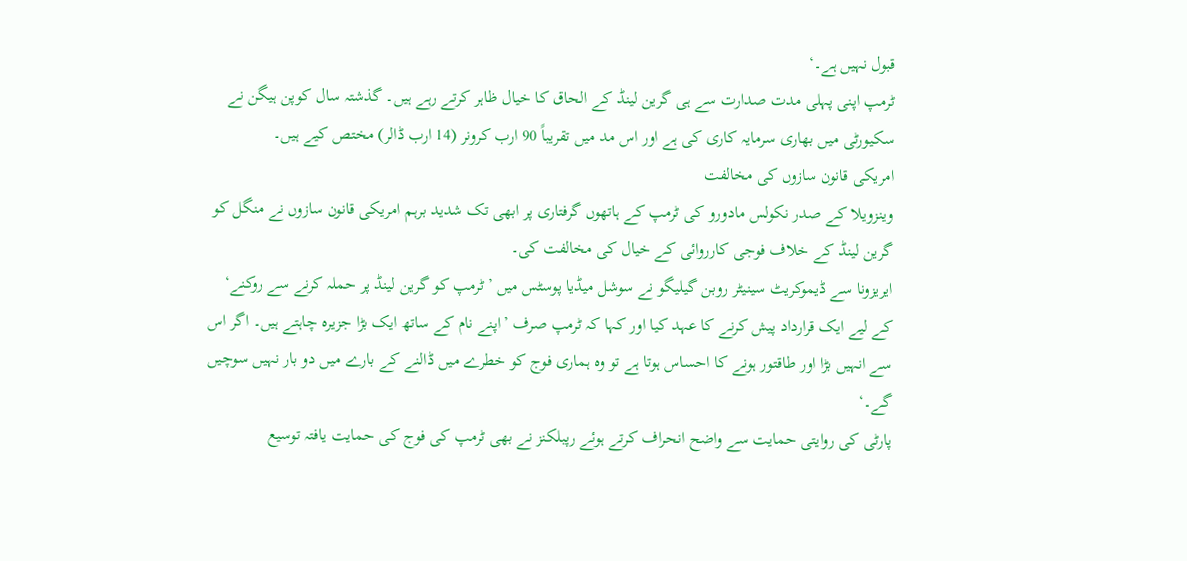قبول نہیں ہے۔‘
ٹرمپ اپنی پہلی مدت صدارت سے ہی گرین لینڈ کے الحاق کا خیال ظاہر کرتے رہے ہیں۔ گذشتہ سال کوپن ہیگن نے سکیورٹی میں بھاری سرمایہ کاری کی ہے اور اس مد میں تقریباً 90 ارب کرونر (14 ارب ڈالر) مختص کیے ہیں۔
امریکی قانون سازوں کی مخالفت
وینزویلا کے صدر نکولس مادورو کی ٹرمپ کے ہاتھوں گرفتاری پر ابھی تک شدید برہم امریکی قانون سازوں نے منگل کو گرین لینڈ کے خلاف فوجی کارروائی کے خیال کی مخالفت کی۔
ایریزونا سے ڈیموکریٹ سینیٹر روبن گیلیگو نے سوشل میڈیا پوسٹس میں ’ٹرمپ کو گرین لینڈ پر حملہ کرنے سے روکنے‘ کے لیے ایک قرارداد پیش کرنے کا عہد کیا اور کہا کہ ٹرمپ صرف ’اپنے نام کے ساتھ ایک بڑا جزیرہ چاہتے ہیں۔ اگر اس سے انہیں بڑا اور طاقتور ہونے کا احساس ہوتا ہے تو وہ ہماری فوج کو خطرے میں ڈالنے کے بارے میں دو بار نہیں سوچیں گے۔‘
پارٹی کی روایتی حمایت سے واضح انحراف کرتے ہوئے رپبلکنز نے بھی ٹرمپ کی فوج کی حمایت یافتہ توسیع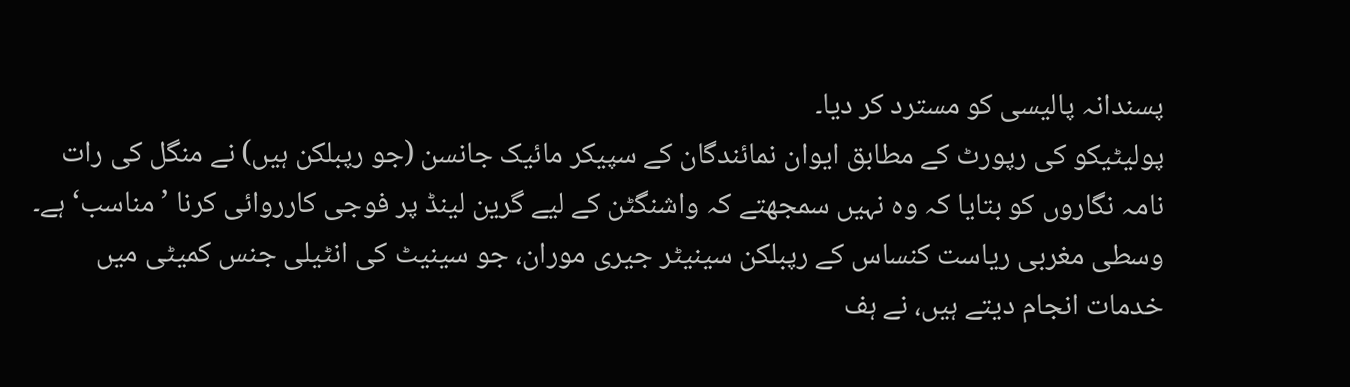پسندانہ پالیسی کو مسترد کر دیا۔
پولیٹیکو کی رپورٹ کے مطابق ایوان نمائندگان کے سپیکر مائیک جانسن (جو رپبلکن ہیں) نے منگل کی رات نامہ نگاروں کو بتایا کہ وہ نہیں سمجھتے کہ واشنگٹن کے لیے گرین لینڈ پر فوجی کارروائی کرنا ’مناسب‘ ہے۔
وسطی مغربی ریاست کنساس کے رپبلکن سینیٹر جیری موران، جو سینیٹ کی انٹیلی جنس کمیٹی میں خدمات انجام دیتے ہیں، نے ہف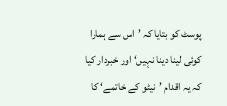پوسٹ کو بتایا کہ ’اس سے ہمارا کوئی لینا دینا نہیں‘ اور خبردار کیا کہ یہ اقدام ’نیٹو کے خاتمے‘ کا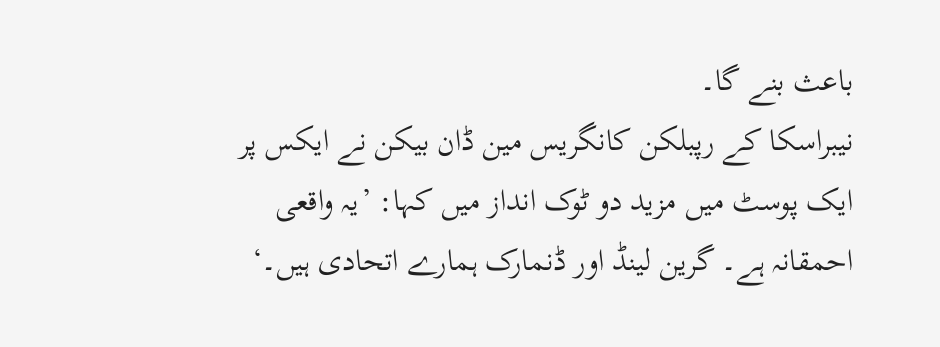باعث بنے گا۔
نیبراسکا کے رپبلکن کانگریس مین ڈان بیکن نے ایکس پر ایک پوسٹ میں مزید دو ٹوک انداز میں کہا: ’یہ واقعی احمقانہ ہے۔ گرین لینڈ اور ڈنمارک ہمارے اتحادی ہیں۔‘